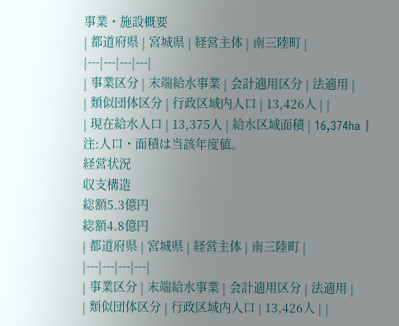事業・施設概要
| 都道府県 | 宮城県 | 経営主体 | 南三陸町 |
|---|---|---|---|
| 事業区分 | 末端給水事業 | 会計適用区分 | 法適用 |
| 類似団体区分 | 行政区域内人口 | 13,426人 | |
| 現在給水人口 | 13,375人 | 給水区域面積 | 16,374ha |
注:人口・面積は当該年度値。
経営状況
収支構造
総額5.3億円
総額4.8億円
| 都道府県 | 宮城県 | 経営主体 | 南三陸町 |
|---|---|---|---|
| 事業区分 | 末端給水事業 | 会計適用区分 | 法適用 |
| 類似団体区分 | 行政区域内人口 | 13,426人 | |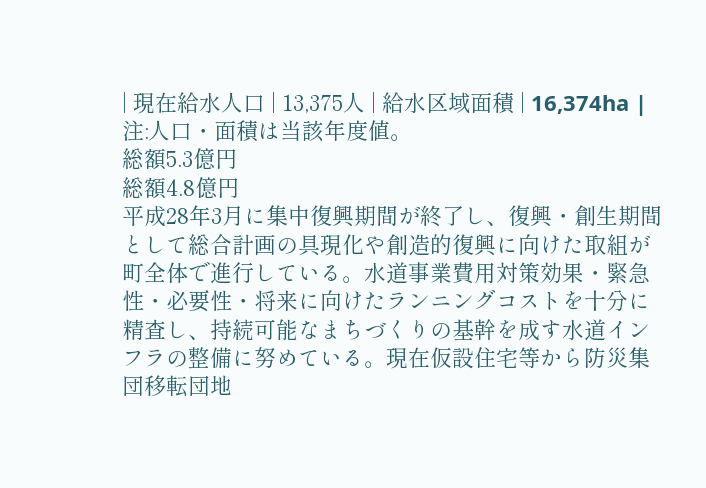| 現在給水人口 | 13,375人 | 給水区域面積 | 16,374ha |
注:人口・面積は当該年度値。
総額5.3億円
総額4.8億円
平成28年3月に集中復興期間が終了し、復興・創生期間として総合計画の具現化や創造的復興に向けた取組が町全体で進行している。水道事業費用対策効果・緊急性・必要性・将来に向けたランニングコストを十分に精査し、持続可能なまちづくりの基幹を成す水道インフラの整備に努めている。現在仮設住宅等から防災集団移転団地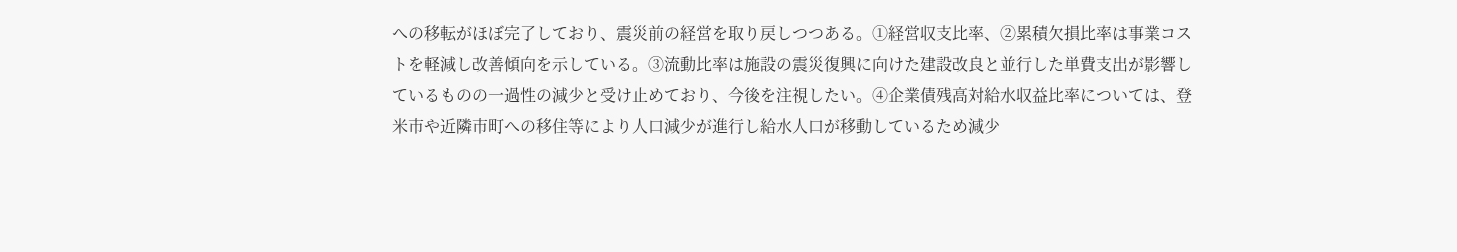への移転がほぼ完了しており、震災前の経営を取り戻しつつある。①経営収支比率、②累積欠損比率は事業コストを軽減し改善傾向を示している。③流動比率は施設の震災復興に向けた建設改良と並行した単費支出が影響しているものの一過性の減少と受け止めており、今後を注視したい。④企業債残高対給水収益比率については、登米市や近隣市町への移住等により人口減少が進行し給水人口が移動しているため減少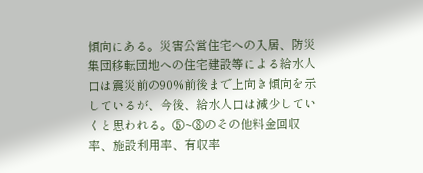傾向にある。災害公営住宅への入居、防災集団移転団地への住宅建設等による給水人口は震災前の90%前後まで上向き傾向を示しているが、今後、給水人口は減少していくと思われる。⑤~⑧のその他料金回収率、施設利用率、有収率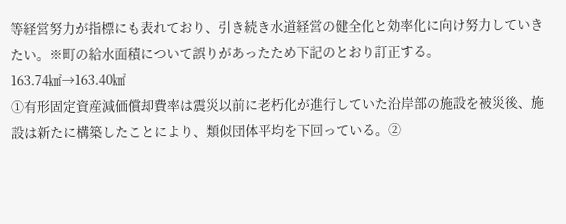等経営努力が指標にも表れており、引き続き水道経営の健全化と効率化に向け努力していきたい。※町の給水面積について誤りがあったため下記のとおり訂正する。163.74㎢→163.40㎢
①有形固定資産減価償却費率は震災以前に老朽化が進行していた沿岸部の施設を被災後、施設は新たに構築したことにより、類似団体平均を下回っている。②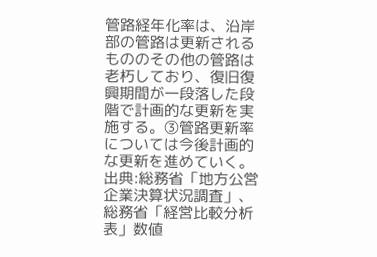管路経年化率は、沿岸部の管路は更新されるもののその他の管路は老朽しており、復旧復興期間が一段落した段階で計画的な更新を実施する。③管路更新率については今後計画的な更新を進めていく。
出典:総務省「地方公営企業決算状況調査」、総務省「経営比較分析表」数値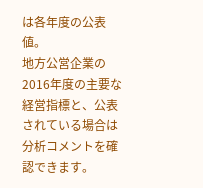は各年度の公表値。
地方公営企業の2016年度の主要な経営指標と、公表されている場合は分析コメントを確認できます。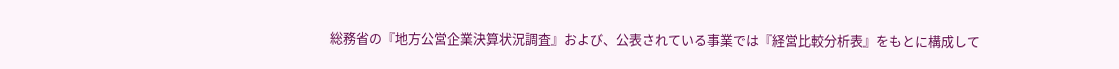総務省の『地方公営企業決算状況調査』および、公表されている事業では『経営比較分析表』をもとに構成して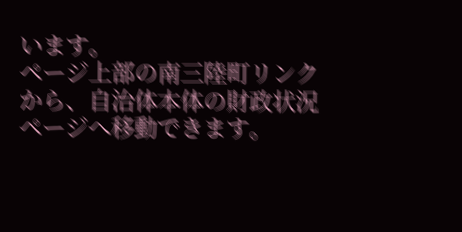います。
ページ上部の南三陸町リンクから、自治体本体の財政状況ページへ移動できます。